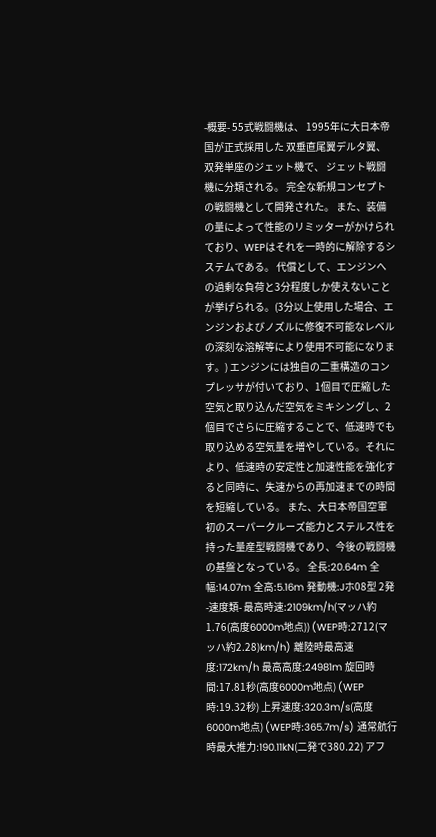-概要- 55式戦闘機は、 1995年に大日本帝国が正式採用した 双垂直尾翼デルタ翼、双発単座のジェット機で、 ジェット戦闘機に分類される。 完全な新規コンセプトの戦闘機として開発された。 また、装備の量によって性能のリミッターがかけられており、WEPはそれを一時的に解除するシステムである。 代償として、エンジンへの過剰な負荷と3分程度しか使えないことが挙げられる。(3分以上使用した場合、エンジンおよびノズルに修復不可能なレベルの深刻な溶解等により使用不可能になります。) エンジンには独自の二重構造のコンプレッサが付いており、1個目で圧縮した空気と取り込んだ空気をミキシングし、2個目でさらに圧縮することで、低速時でも取り込める空気量を増やしている。それにより、低速時の安定性と加速性能を強化すると同時に、失速からの再加速までの時間を短縮している。 また、大日本帝国空軍初のスーパークルーズ能力とステルス性を持った量産型戦闘機であり、今後の戦闘機の基盤となっている。 全長:20.64m 全幅:14.07m 全高:5.16m 発動機:Jホ08型 2発 -速度類- 最高時速:2109km/h(マッハ約1.76(高度6000m地点)) (WEP時:2712(マッハ約2.28)km/h) 離陸時最高速度:172km/h 最高高度:24981m 旋回時間:17.81秒(高度6000m地点) (WEP時:19.32秒) 上昇速度:320.3m/s(高度6000m地点) (WEP時:365.7m/s) 通常航行時最大推力:190.11kN(二発で380.22) アフ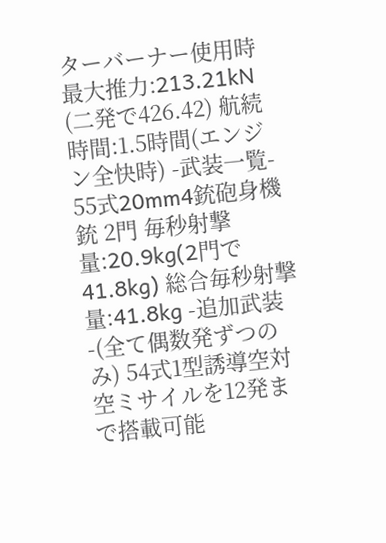ターバーナー使用時最大推力:213.21kN (二発で426.42) 航続時間:1.5時間(エンジン全快時) -武装一覧- 55式20mm4銃砲身機銃 2門 毎秒射撃量:20.9kg(2門で41.8kg) 総合毎秒射撃量:41.8kg -追加武装-(全て偶数発ずつのみ) 54式1型誘導空対空ミサイルを12発まで搭載可能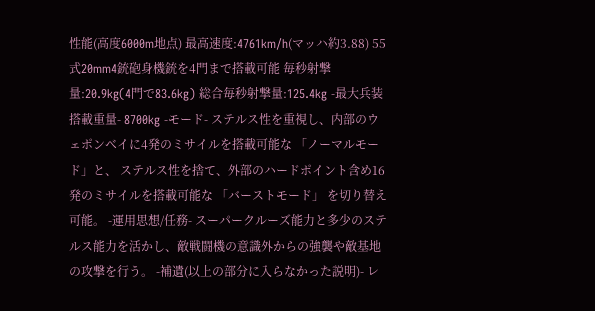性能(高度6000m地点) 最高速度:4761km/h(マッハ約3.88) 55式20mm4銃砲身機銃を4門まで搭載可能 毎秒射撃量:20.9kg(4門で83.6kg) 総合毎秒射撃量:125.4kg -最大兵装搭載重量- 8700kg -モード- ステルス性を重視し、内部のウェポンベイに4発のミサイルを搭載可能な 「ノーマルモード」と、 ステルス性を捨て、外部のハードポイント含め16発のミサイルを搭載可能な 「バーストモード」 を切り替え可能。 -運用思想/任務- スーパークルーズ能力と多少のステルス能力を活かし、敵戦闘機の意識外からの強襲や敵基地の攻撃を行う。 -補遺(以上の部分に入らなかった説明)- レ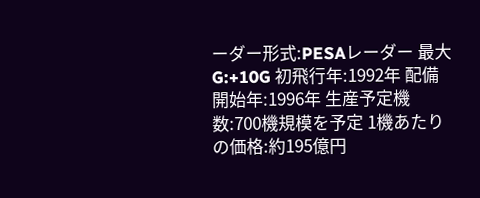ーダー形式:PESAレーダー 最大G:+10G 初飛行年:1992年 配備開始年:1996年 生産予定機数:700機規模を予定 1機あたりの価格:約195億円